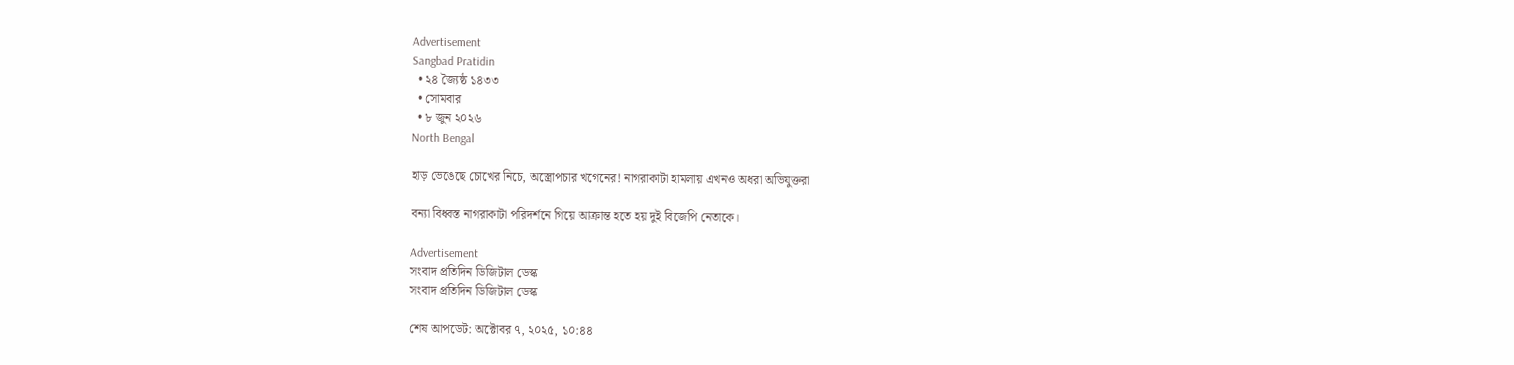Advertisement
Sangbad Pratidin
  • ২৪ জ্যৈষ্ঠ ১৪৩৩
  • সোমবার
  • ৮ জুন ২০২৬
North Bengal

হাড় ভেঙেছে চোখের নিচে, অস্ত্রোপচার খগেনের! নাগরাকাটা হামলায় এখনও অধরা অভিযুক্তরা

বন্যা বিধ্বস্ত নাগরাকাটা পরিদর্শনে গিয়ে আক্রান্ত হতে হয় দুই বিজেপি নেতাকে।

Advertisement
সংবাদ প্রতিদিন ডিজিটাল ডেস্ক
সংবাদ প্রতিদিন ডিজিটাল ডেস্ক

শেষ আপডেট: অক্টোবর ৭, ২০২৫, ১০:৪৪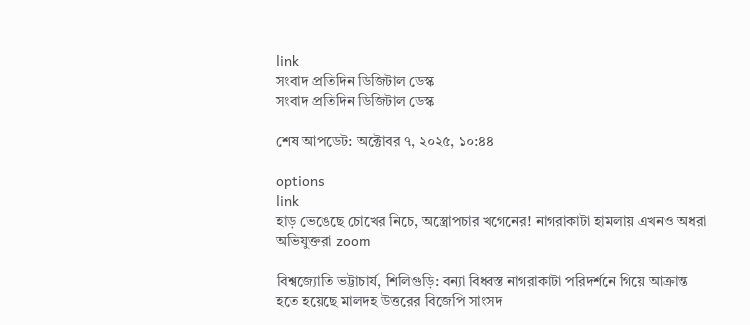link
সংবাদ প্রতিদিন ডিজিটাল ডেস্ক
সংবাদ প্রতিদিন ডিজিটাল ডেস্ক

শেষ আপডেট: অক্টোবর ৭, ২০২৫, ১০:৪৪

options
link
হাড় ভেঙেছে চোখের নিচে, অস্ত্রোপচার খগেনের! নাগরাকাটা হামলায় এখনও অধরা অভিযুক্তরা zoom

বিশ্বজ্যোতি ভট্টাচার্য, শিলিগুড়ি: বন্যা বিধ্বস্ত নাগরাকাটা পরিদর্শনে গিয়ে আক্রান্ত হতে হয়েছে মালদহ উত্তরের বিজেপি সাংসদ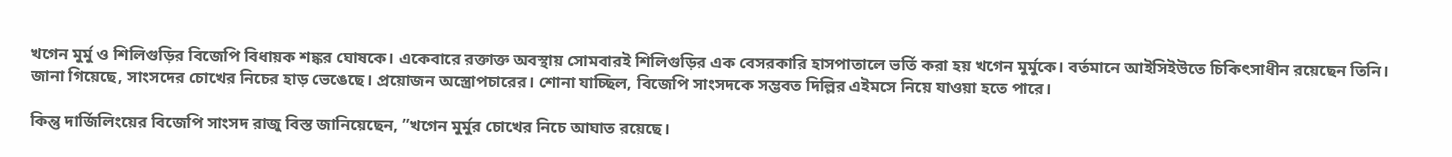খগেন মুর্মু ও শিলিগুড়ির বিজেপি বিধায়ক শঙ্কর ঘোষকে। একেবারে রক্তাক্ত অবস্থায় সোমবারই শিলিগুড়ির এক বেসরকারি হাসপাতালে ভর্তি করা হয় খগেন মুর্মুকে। বর্তমানে আইসিইউতে চিকিৎসাধীন রয়েছেন তিনি। জানা গিয়েছে, সাংসদের চোখের নিচের হাড় ভেঙেছে। প্রয়োজন অস্ত্রোপচারের। শোনা যাচ্ছিল, বিজেপি সাংসদকে সম্ভবত দিল্লির এইমসে নিয়ে যাওয়া হতে পারে।

কিন্তু দার্জিলিংয়ের বিজেপি সাংসদ রাজু বিস্ত জানিয়েছেন, ”খগেন মুর্মুর চোখের নিচে আঘাত রয়েছে।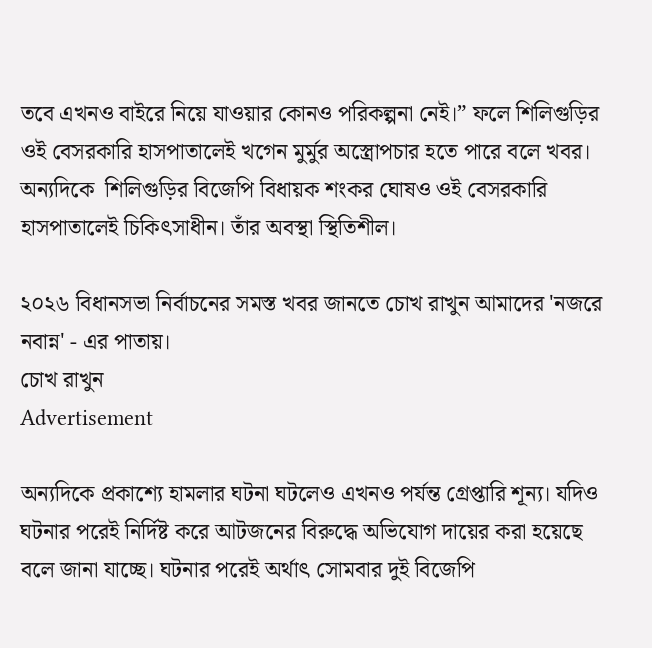তবে এখনও বাইরে নিয়ে যাওয়ার কোনও পরিকল্পনা নেই।” ফলে শিলিগুড়ির ওই বেসরকারি হাসপাতালেই খগেন মুর্মুর অস্ত্রোপচার হতে পারে বলে খবর। অন্যদিকে  শিলিগুড়ির বিজেপি বিধায়ক শংকর ঘোষও ওই বেসরকারি হাসপাতালেই চিকিৎসাধীন। তাঁর অবস্থা স্থিতিশীল।

২০২৬ বিধানসভা নির্বাচনের সমস্ত খবর জানতে চোখ রাখুন আমাদের 'নজরে নবান্ন' - এর পাতায়।
চোখ রাখুন
Advertisement

অন্যদিকে প্রকাশ্যে হামলার ঘটনা ঘটলেও এখনও পর্যন্ত গ্রেপ্তারি শূন্য। যদিও ঘটনার পরেই নির্দিষ্ট করে আটজনের বিরুদ্ধে অভিযোগ দায়ের করা হয়েছে বলে জানা যাচ্ছে। ঘটনার পরেই অর্থাৎ সোমবার দুই বিজেপি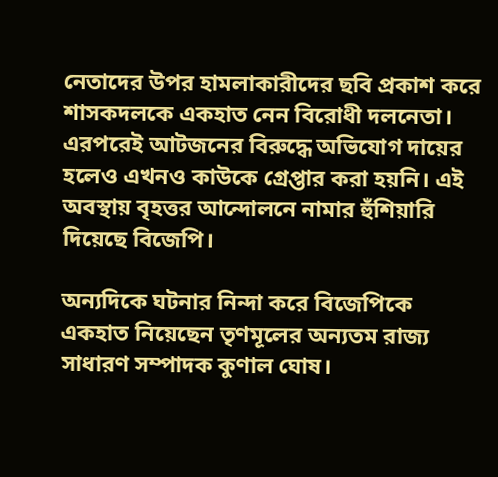নেতাদের উপর হামলাকারীদের ছবি প্রকাশ করে শাসকদলকে একহাত নেন বিরোধী দলনেতা। এরপরেই আটজনের বিরুদ্ধে অভিযোগ দায়ের হলেও এখনও কাউকে গ্রেপ্তার করা হয়নি। এই অবস্থায় বৃহত্তর আন্দোলনে নামার হুঁশিয়ারি দিয়েছে বিজেপি।

অন্যদিকে ঘটনার নিন্দা করে বিজেপিকে একহাত নিয়েছেন তৃণমূলের অন্যতম রাজ্য সাধারণ সম্পাদক কুণাল ঘোষ।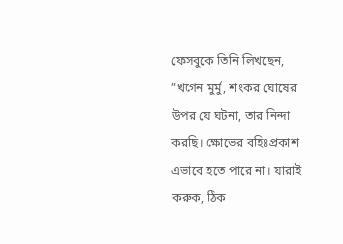ফেসবুকে তিনি লিখছেন, ”খগেন মুর্মু, শংকর ঘোষের উপর যে ঘটনা, তার নিন্দা করছি। ক্ষোভের বহিঃপ্রকাশ এভাবে হতে পারে না। যারাই করুক, ঠিক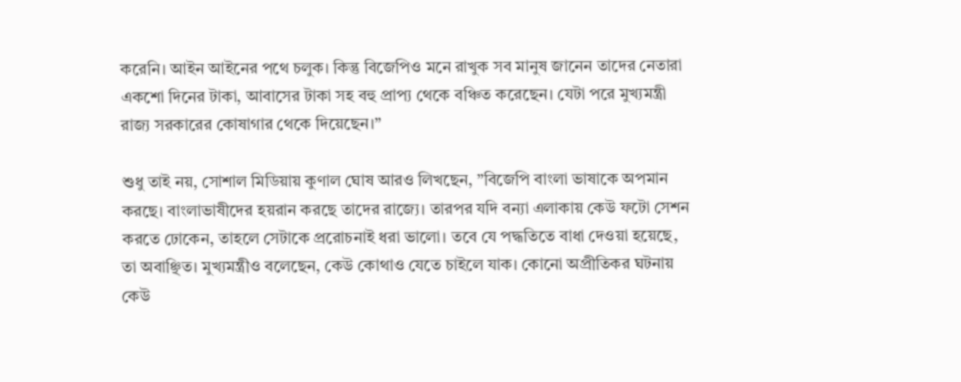করেনি। আইন আইনের পথে চলুক। কিন্তু বিজেপিও মনে রাখুক সব মানুষ জানেন তাদের নেতারা একশো দিনের টাকা, আবাসের টাকা সহ বহু প্রাপ্য থেকে বঞ্চিত করেছেন। যেটা পরে মুখ্যমন্ত্রী রাজ্য সরকারের কোষাগার থেকে দিয়েছেন।”

শুধু তাই নয়, সোশাল মিডিয়ায় কুণাল ঘোষ আরও লিখছেন, ”বিজেপি বাংলা ভাষাকে অপমান করছে। বাংলাভাষীদের হয়রান করছে তাদের রাজ্যে। তারপর যদি বন্যা এলাকায় কেউ ফটো সেশন করতে ঢোকেন, তাহলে সেটাকে প্ররোচনাই ধরা ভালো। তবে যে পদ্ধতিতে বাধা দেওয়া হয়েছে, তা অবাঞ্ছিত। মুখ্যমন্ত্রীও বলেছেন, কেউ কোথাও যেতে চাইলে যাক। কোনো অপ্রীতিকর ঘটনায় কেউ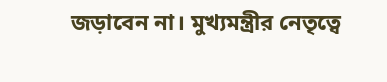জড়াবেন না। মুখ্যমন্ত্রীর নেতৃত্বে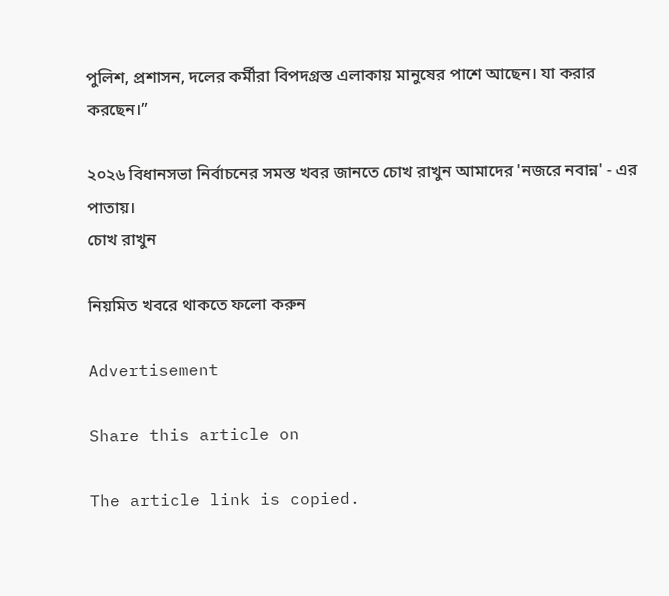পুলিশ, প্রশাসন, দলের কর্মীরা বিপদগ্রস্ত এলাকায় মানুষের পাশে আছেন। যা করার করছেন।”

২০২৬ বিধানসভা নির্বাচনের সমস্ত খবর জানতে চোখ রাখুন আমাদের 'নজরে নবান্ন' - এর পাতায়।
চোখ রাখুন

নিয়মিত খবরে থাকতে ফলো করুন

Advertisement

Share this article on

The article link is copied.